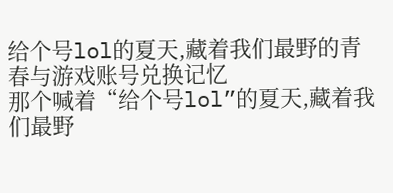给个号lol的夏天,藏着我们最野的青春与游戏账号兑换记忆
那个喊着“给个号lol”的夏天,藏着我们最野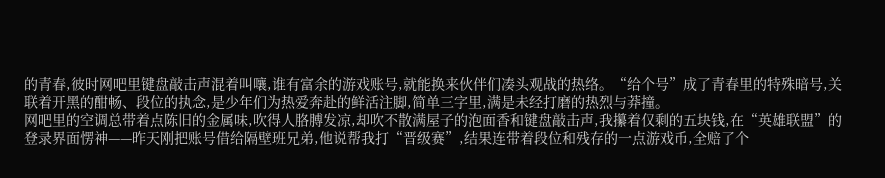的青春,彼时网吧里键盘敲击声混着叫嚷,谁有富余的游戏账号,就能换来伙伴们凑头观战的热络。“给个号”成了青春里的特殊暗号,关联着开黑的酣畅、段位的执念,是少年们为热爱奔赴的鲜活注脚,简单三字里,满是未经打磨的热烈与莽撞。
网吧里的空调总带着点陈旧的金属味,吹得人胳膊发凉,却吹不散满屋子的泡面香和键盘敲击声,我攥着仅剩的五块钱,在“英雄联盟”的登录界面愣神——昨天刚把账号借给隔壁班兄弟,他说帮我打“晋级赛”,结果连带着段位和残存的一点游戏币,全赔了个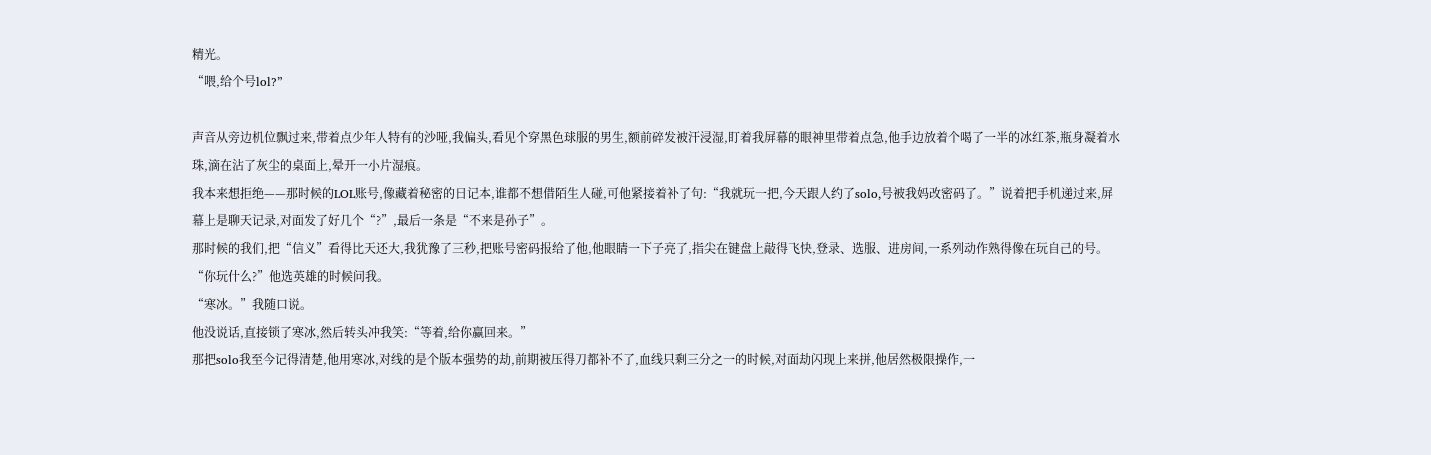精光。
“喂,给个号lol?”

声音从旁边机位飘过来,带着点少年人特有的沙哑,我偏头,看见个穿黑色球服的男生,额前碎发被汗浸湿,盯着我屏幕的眼神里带着点急,他手边放着个喝了一半的冰红茶,瓶身凝着水珠,滴在沾了灰尘的桌面上,晕开一小片湿痕。
我本来想拒绝——那时候的LOL账号,像藏着秘密的日记本,谁都不想借陌生人碰,可他紧接着补了句:“我就玩一把,今天跟人约了solo,号被我妈改密码了。”说着把手机递过来,屏幕上是聊天记录,对面发了好几个“?”,最后一条是“不来是孙子”。
那时候的我们,把“信义”看得比天还大,我犹豫了三秒,把账号密码报给了他,他眼睛一下子亮了,指尖在键盘上敲得飞快,登录、选服、进房间,一系列动作熟得像在玩自己的号。
“你玩什么?”他选英雄的时候问我。
“寒冰。”我随口说。
他没说话,直接锁了寒冰,然后转头冲我笑:“等着,给你赢回来。”
那把solo我至今记得清楚,他用寒冰,对线的是个版本强势的劫,前期被压得刀都补不了,血线只剩三分之一的时候,对面劫闪现上来拼,他居然极限操作,一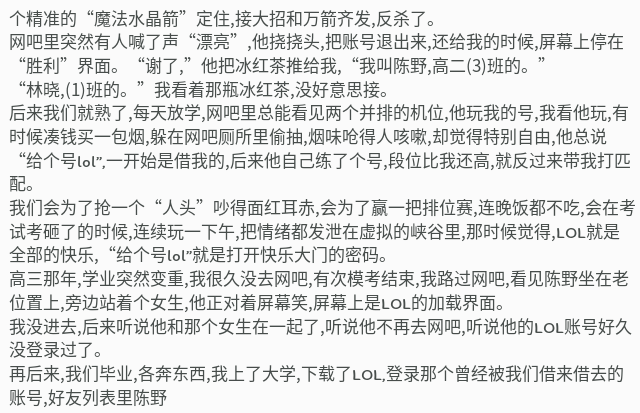个精准的“魔法水晶箭”定住,接大招和万箭齐发,反杀了。
网吧里突然有人喊了声“漂亮”,他挠挠头,把账号退出来,还给我的时候,屏幕上停在“胜利”界面。“谢了,”他把冰红茶推给我,“我叫陈野,高二(3)班的。”
“林晓,(1)班的。”我看着那瓶冰红茶,没好意思接。
后来我们就熟了,每天放学,网吧里总能看见两个并排的机位,他玩我的号,我看他玩,有时候凑钱买一包烟,躲在网吧厕所里偷抽,烟味呛得人咳嗽,却觉得特别自由,他总说“给个号lol”,一开始是借我的,后来他自己练了个号,段位比我还高,就反过来带我打匹配。
我们会为了抢一个“人头”吵得面红耳赤,会为了赢一把排位赛,连晚饭都不吃,会在考试考砸了的时候,连续玩一下午,把情绪都发泄在虚拟的峡谷里,那时候觉得,LOL就是全部的快乐,“给个号lol”就是打开快乐大门的密码。
高三那年,学业突然变重,我很久没去网吧,有次模考结束,我路过网吧,看见陈野坐在老位置上,旁边站着个女生,他正对着屏幕笑,屏幕上是LOL的加载界面。
我没进去,后来听说他和那个女生在一起了,听说他不再去网吧,听说他的LOL账号好久没登录过了。
再后来,我们毕业,各奔东西,我上了大学,下载了LOL,登录那个曾经被我们借来借去的账号,好友列表里陈野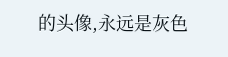的头像,永远是灰色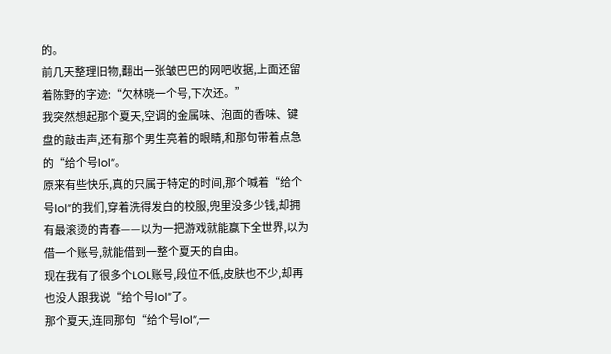的。
前几天整理旧物,翻出一张皱巴巴的网吧收据,上面还留着陈野的字迹:“欠林晓一个号,下次还。”
我突然想起那个夏天,空调的金属味、泡面的香味、键盘的敲击声,还有那个男生亮着的眼睛,和那句带着点急的“给个号lol”。
原来有些快乐,真的只属于特定的时间,那个喊着“给个号lol”的我们,穿着洗得发白的校服,兜里没多少钱,却拥有最滚烫的青春——以为一把游戏就能赢下全世界,以为借一个账号,就能借到一整个夏天的自由。
现在我有了很多个LOL账号,段位不低,皮肤也不少,却再也没人跟我说“给个号lol”了。
那个夏天,连同那句“给个号lol”,一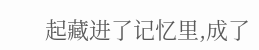起藏进了记忆里,成了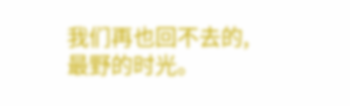我们再也回不去的,最野的时光。